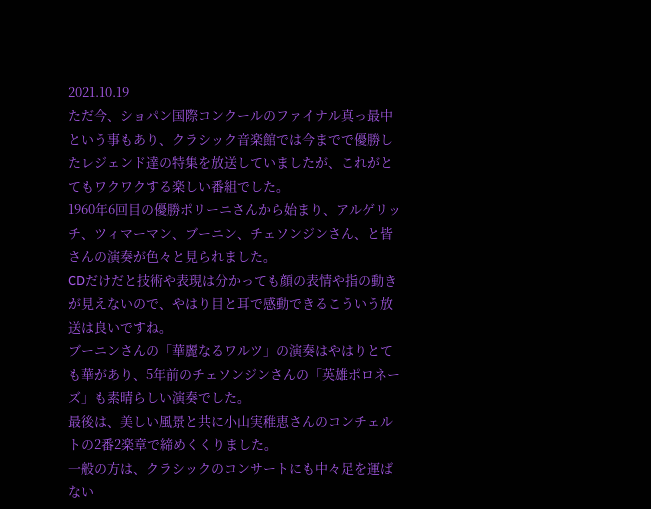2021.10.19
ただ今、ショパン国際コンクールのファイナル真っ最中という事もあり、クラシック音楽館では今までで優勝したレジェンド達の特集を放送していましたが、これがとてもワクワクする楽しい番組でした。
1960年6回目の優勝ポリーニさんから始まり、アルゲリッチ、ツィマーマン、ブーニン、チェソンジンさん、と皆さんの演奏が色々と見られました。
CDだけだと技術や表現は分かっても顔の表情や指の動きが見えないので、やはり目と耳で感動できるこういう放送は良いですね。
ブーニンさんの「華麗なるワルツ」の演奏はやはりとても華があり、5年前のチェソンジンさんの「英雄ポロネーズ」も素晴らしい演奏でした。
最後は、美しい風景と共に小山実稚恵さんのコンチェルトの2番2楽章で締めくくりました。
一般の方は、クラシックのコンサートにも中々足を運ばない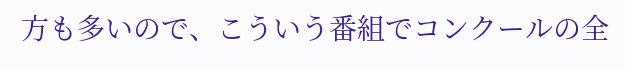方も多いので、こういう番組でコンクールの全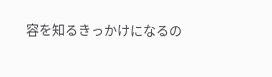容を知るきっかけになるの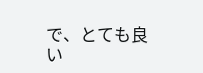で、とても良い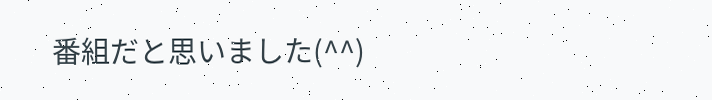番組だと思いました(^^)